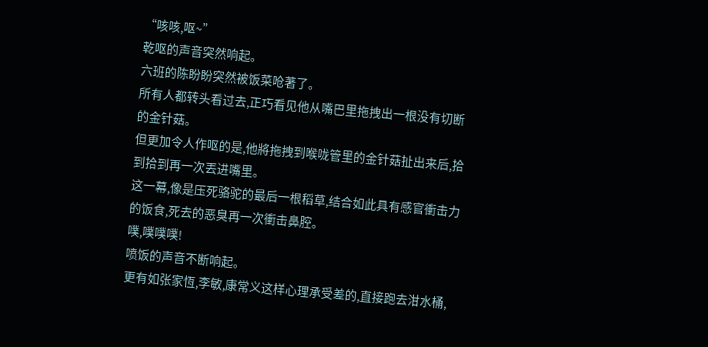“咳咳,呕~”
乾呕的声音突然响起。
六班的陈盼盼突然被饭菜呛著了。
所有人都转头看过去,正巧看见他从嘴巴里拖拽出一根没有切断的金针菇。
但更加令人作呕的是,他將拖拽到喉咙管里的金针菇扯出来后,拾到拾到再一次丟进嘴里。
这一幕,像是压死骆驼的最后一根稻草,结合如此具有感官衝击力的饭食,死去的恶臭再一次衝击鼻腔。
噗,噗噗噗!
喷饭的声音不断响起。
更有如张家恆,李敏,康常义这样心理承受差的,直接跑去泔水桶,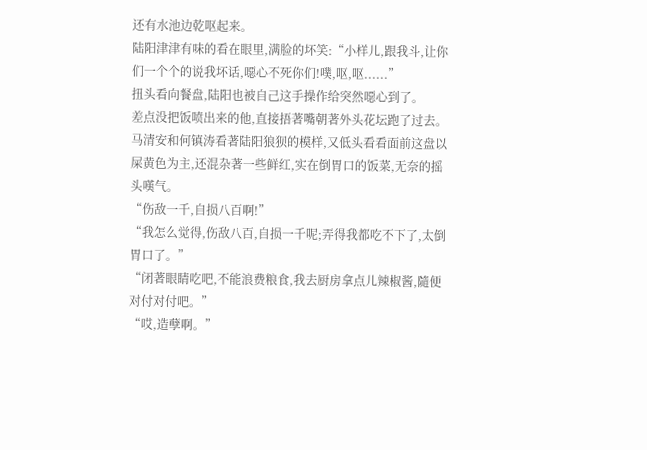还有水池边乾呕起来。
陆阳津津有味的看在眼里,满脸的坏笑:“小样儿,跟我斗,让你们一个个的说我坏话,噁心不死你们!噗,呕,呕......”
扭头看向餐盘,陆阳也被自己这手操作给突然噁心到了。
差点没把饭喷出来的他,直接捂著嘴朝著外头花坛跑了过去。
马清安和何镇涛看著陆阳狼狈的模样,又低头看看面前这盘以屎黄色为主,还混杂著一些鲜红,实在倒胃口的饭菜,无奈的摇头嘆气。
“伤敌一千,自损八百啊!”
“我怎么觉得,伤敌八百,自损一千呢;弄得我都吃不下了,太倒胃口了。”
“闭著眼睛吃吧,不能浪费粮食,我去厨房拿点儿辣椒酱,隨便对付对付吧。”
“哎,造孽啊。”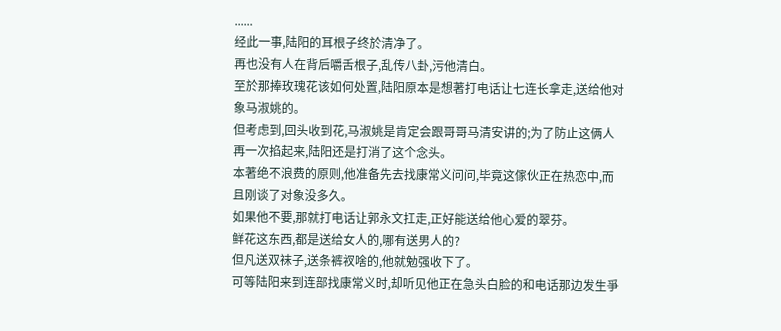......
经此一事,陆阳的耳根子终於清净了。
再也没有人在背后嚼舌根子,乱传八卦,污他清白。
至於那捧玫瑰花该如何处置,陆阳原本是想著打电话让七连长拿走,送给他对象马淑姚的。
但考虑到,回头收到花,马淑姚是肯定会跟哥哥马清安讲的;为了防止这俩人再一次掐起来,陆阳还是打消了这个念头。
本著绝不浪费的原则,他准备先去找康常义问问,毕竟这傢伙正在热恋中,而且刚谈了对象没多久。
如果他不要,那就打电话让郭永文扛走,正好能送给他心爱的翠芬。
鲜花这东西,都是送给女人的,哪有送男人的?
但凡送双袜子,送条裤衩啥的,他就勉强收下了。
可等陆阳来到连部找康常义时,却听见他正在急头白脸的和电话那边发生爭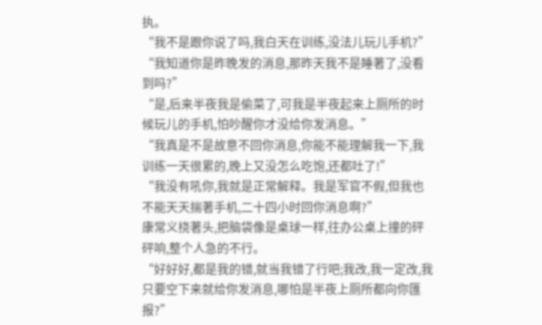执。
“我不是跟你说了吗,我白天在训练,没法儿玩儿手机?”
“我知道你是昨晚发的消息,那昨天我不是睡著了,没看到吗?”
“是,后来半夜我是偷菜了,可我是半夜起来上厕所的时候玩儿的手机,怕吵醒你才没给你发消息。”
“我真是不是故意不回你消息,你能不能理解我一下,我训练一天很累的,晚上又没怎么吃饱,还都吐了!”
“我没有吼你,我就是正常解释。我是军官不假,但我也不能天天揣著手机,二十四小时回你消息啊?”
康常义挠著头,把脑袋像是桌球一样,往办公桌上撞的砰砰响,整个人急的不行。
“好好好,都是我的错,就当我错了行吧;我改,我一定改,我只要空下来就给你发消息,哪怕是半夜上厕所都向你匯报?”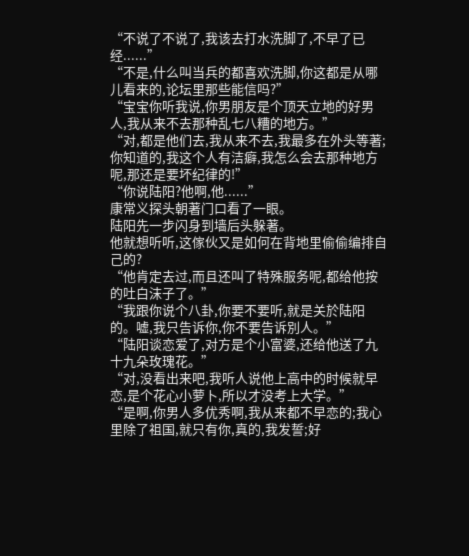“不说了不说了,我该去打水洗脚了,不早了已经......”
“不是,什么叫当兵的都喜欢洗脚,你这都是从哪儿看来的,论坛里那些能信吗?”
“宝宝你听我说,你男朋友是个顶天立地的好男人,我从来不去那种乱七八糟的地方。”
“对,都是他们去,我从来不去,我最多在外头等著;你知道的,我这个人有洁癖,我怎么会去那种地方呢,那还是要坏纪律的!”
“你说陆阳?他啊,他......”
康常义探头朝著门口看了一眼。
陆阳先一步闪身到墙后头躲著。
他就想听听,这傢伙又是如何在背地里偷偷编排自己的?
“他肯定去过,而且还叫了特殊服务呢,都给他按的吐白沫子了。”
“我跟你说个八卦,你要不要听,就是关於陆阳的。嘘,我只告诉你,你不要告诉別人。”
“陆阳谈恋爱了,对方是个小富婆,还给他送了九十九朵玫瑰花。”
“对,没看出来吧,我听人说他上高中的时候就早恋,是个花心小萝卜,所以才没考上大学。”
“是啊,你男人多优秀啊,我从来都不早恋的;我心里除了祖国,就只有你,真的,我发誓;好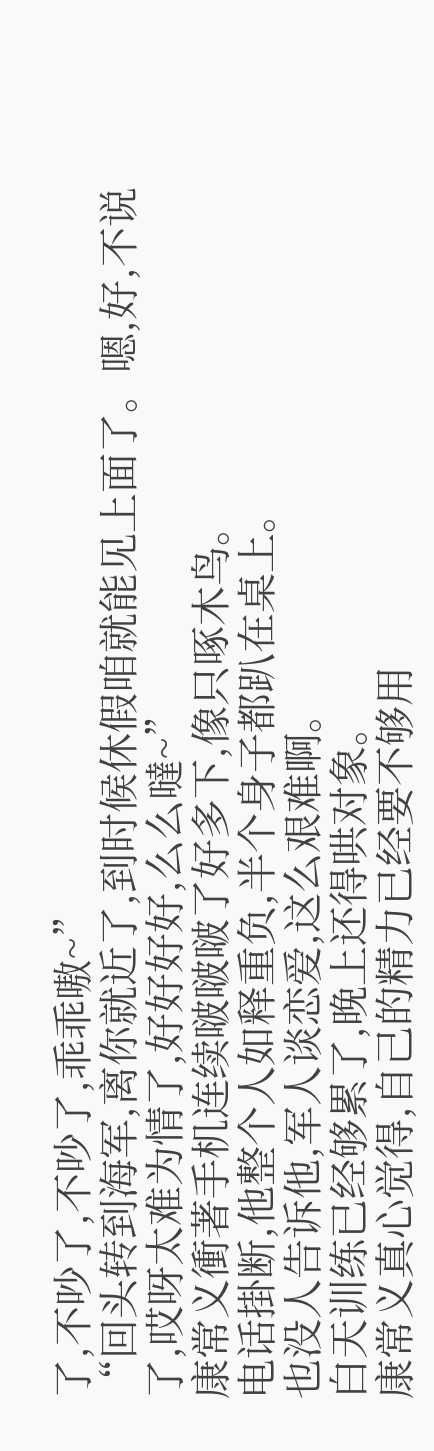了,不吵了,不吵了,乖乖嗷~”
“回头转到海军,离你就近了,到时候休假咱就能见上面了。嗯,好,不说了,哎呀太难为情了,好好好好,么么噠~”
康常义衝著手机连续啵啵啵了好多下,像只啄木鸟。
电话掛断,他整个人如释重负,半个身子都趴在桌上。
也没人告诉他,军人谈恋爱,这么艰难啊。
白天训练已经够累了,晚上还得哄对象。
康常义真心觉得,自己的精力已经要不够用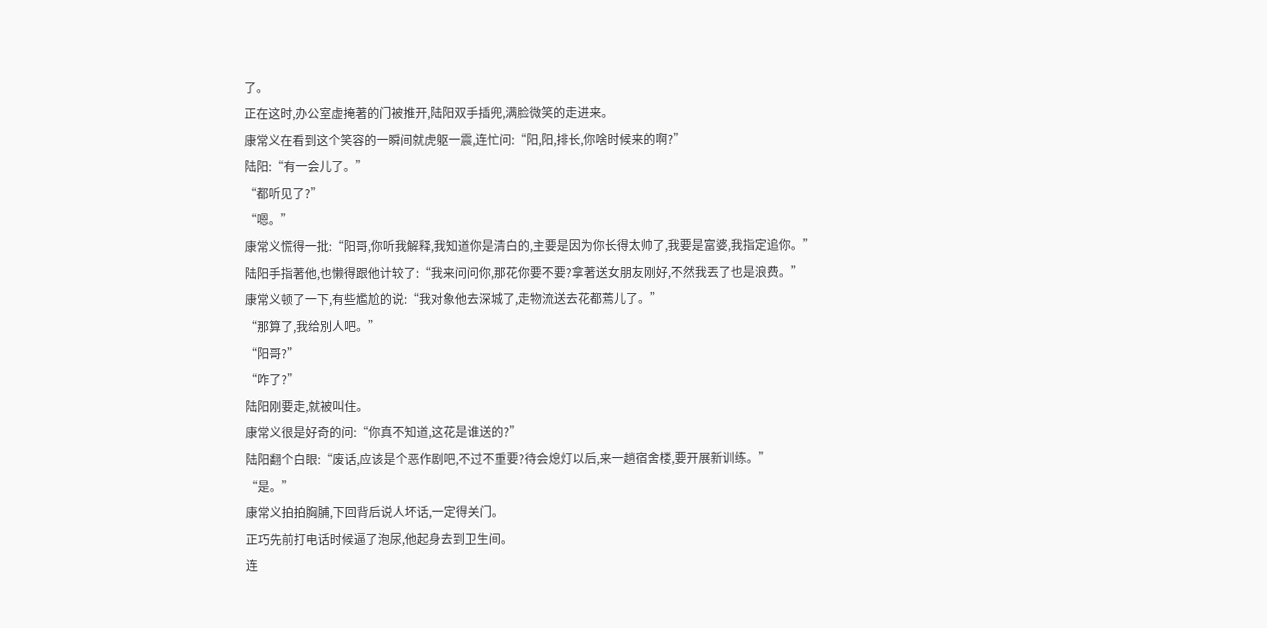了。
正在这时,办公室虚掩著的门被推开,陆阳双手插兜,满脸微笑的走进来。
康常义在看到这个笑容的一瞬间就虎躯一震,连忙问:“阳,阳,排长,你啥时候来的啊?”
陆阳:“有一会儿了。”
“都听见了?”
“嗯。”
康常义慌得一批:“阳哥,你听我解释,我知道你是清白的,主要是因为你长得太帅了,我要是富婆,我指定追你。”
陆阳手指著他,也懒得跟他计较了:“我来问问你,那花你要不要?拿著送女朋友刚好,不然我丟了也是浪费。”
康常义顿了一下,有些尷尬的说:“我对象他去深城了,走物流送去花都蔫儿了。”
“那算了,我给別人吧。”
“阳哥?”
“咋了?”
陆阳刚要走,就被叫住。
康常义很是好奇的问:“你真不知道,这花是谁送的?”
陆阳翻个白眼:“废话,应该是个恶作剧吧,不过不重要?待会熄灯以后,来一趟宿舍楼,要开展新训练。”
“是。”
康常义拍拍胸脯,下回背后说人坏话,一定得关门。
正巧先前打电话时候逼了泡尿,他起身去到卫生间。
连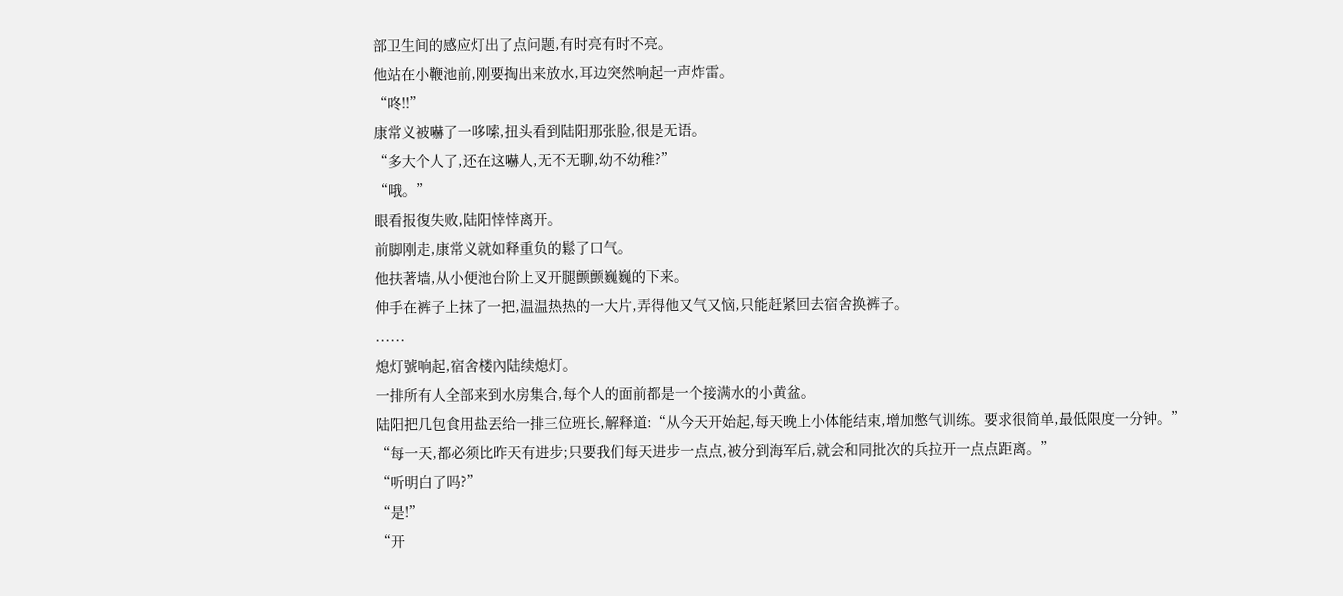部卫生间的感应灯出了点问题,有时亮有时不亮。
他站在小鞭池前,刚要掏出来放水,耳边突然响起一声炸雷。
“咚!!”
康常义被嚇了一哆嗦,扭头看到陆阳那张脸,很是无语。
“多大个人了,还在这嚇人,无不无聊,幼不幼稚?”
“哦。”
眼看报復失败,陆阳悻悻离开。
前脚刚走,康常义就如释重负的鬆了口气。
他扶著墙,从小便池台阶上叉开腿颤颤巍巍的下来。
伸手在裤子上抹了一把,温温热热的一大片,弄得他又气又恼,只能赶紧回去宿舍换裤子。
......
熄灯號响起,宿舍楼內陆续熄灯。
一排所有人全部来到水房集合,每个人的面前都是一个接满水的小黄盆。
陆阳把几包食用盐丟给一排三位班长,解释道:“从今天开始起,每天晚上小体能结束,增加憋气训练。要求很简单,最低限度一分钟。”
“每一天,都必须比昨天有进步;只要我们每天进步一点点,被分到海军后,就会和同批次的兵拉开一点点距离。”
“听明白了吗?”
“是!”
“开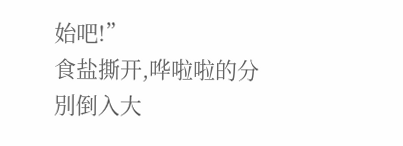始吧!”
食盐撕开,哗啦啦的分別倒入大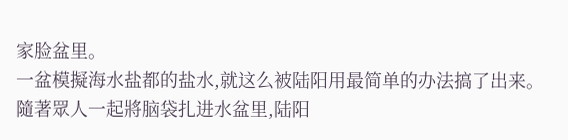家脸盆里。
一盆模擬海水盐都的盐水,就这么被陆阳用最简单的办法搞了出来。
隨著眾人一起將脑袋扎进水盆里,陆阳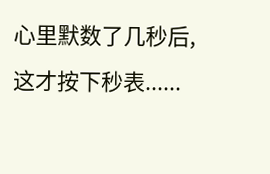心里默数了几秒后,这才按下秒表......